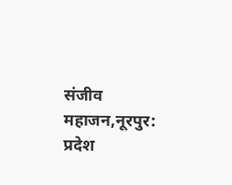संजीव महाजन,नूरपुर: प्रदेश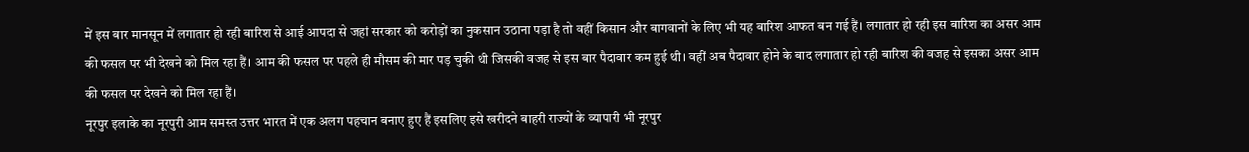में इस बार मानसून में लगातार हो रही बारिश से आई आपदा से जहां सरकार को करोड़ों का नुकसान उठाना पड़ा है तो वहीं किसान और बागवानों के लिए भी यह बारिश आफत बन गई हैं। लगातार हो रही इस बारिश का असर आम की फसल पर भी देखने को मिल रहा हैं। आम की फसल पर पहले ही मौसम की मार पड़ चुकी थी जिसकी वजह से इस बार पैदावार कम हुई थी। वहीं अब पैदावार होने के बाद लगातार हो रही बारिश की वजह से इसका असर आम की फसल पर देखने को मिल रहा हैं।
नूरपुर इलाके का नूरपुरी आम समस्त उत्तर भारत में एक अलग पहचान बनाए हुए हैं इसलिए इसे खरीदने बाहरी राज्यों के व्यापारी भी नूरपुर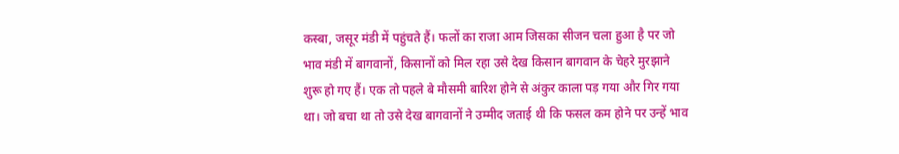कस्बा, जसूर मंडी में पहुंचते हैं। फलों का राजा आम जिसका सीजन चला हुआ है पर जो भाव मंडी में बागवानों, किसानों को मिल रहा उसे देख किसान बागवान के चेहरे मुरझाने शुरू हो गए हैं। एक तो पहले बे मौसमी बारिश होने से अंकुर काला पड़ गया और गिर गया था। जो बचा था तो उसे देख बागवानों ने उम्मीद जताई थी कि फसल कम होने पर उन्हें भाव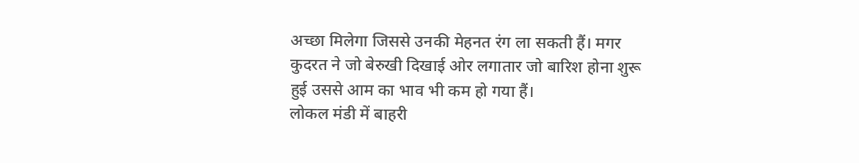अच्छा मिलेगा जिससे उनकी मेहनत रंग ला सकती हैं। मगर कुदरत ने जो बेरुखी दिखाई ओर लगातार जो बारिश होना शुरू हुई उससे आम का भाव भी कम हो गया हैं।
लोकल मंडी में बाहरी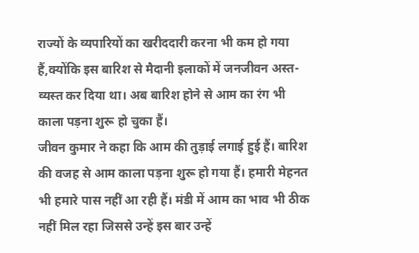राज्यों के व्यपारियों का खरीददारी करना भी कम हो गया हैं,क्योंकि इस बारिश से मैदानी इलाकों में जनजीवन अस्त-व्यस्त कर दिया था। अब बारिश होने से आम का रंग भी काला पड़ना शुरू हो चुका हैं।
जीवन कुमार ने कहा कि आम की तुड़ाई लगाई हुई हैं। बारिश की वजह से आम काला पड़ना शुरू हो गया हैं। हमारी मेहनत भी हमारे पास नहीं आ रही हैं। मंडी में आम का भाव भी ठीक नहीं मिल रहा जिससे उन्हें इस बार उन्हें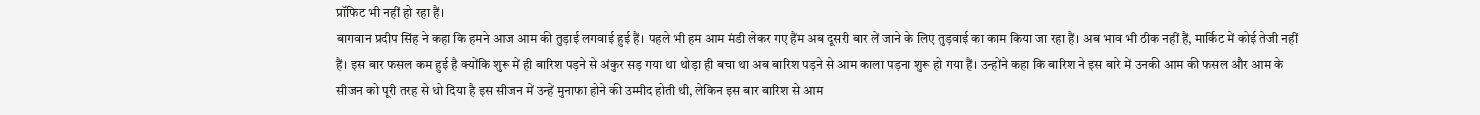प्रॉफिट भी नहीं हो रहा हैं।
बागवान प्रदीप सिंह ने कहा कि हमने आज आम की तुड़ाई लगवाई हुई हैं। पहले भी हम आम मंडी लेकर गए हैंम अब दूसरी बार लें जाने के लिए तुड़वाई का काम किया जा रहा हैं। अब भाव भी ठीक नहीं हैं, मार्किट में कोई तेजी नहीं हैं। इस बार फसल कम हुई है क्योंकि शुरू में ही बारिश पड़ने से अंकुर सड़ गया था थोड़ा ही बचा था अब बारिश पड़ने से आम काला पड़ना शुरू हो गया हैं। उन्होंने कहा कि बारिश ने इस बारे में उनकी आम की फसल और आम के सीजन को पूरी तरह से धो दिया है इस सीजन में उन्हें मुनाफा होने की उम्मीद होती थी, लेकिन इस बार बारिश से आम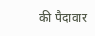की पैदावार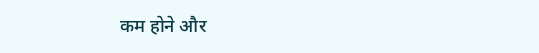कम होने और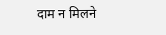दाम न मिलने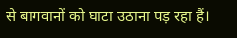से बागवानों को घाटा उठाना पड़ रहा हैं।